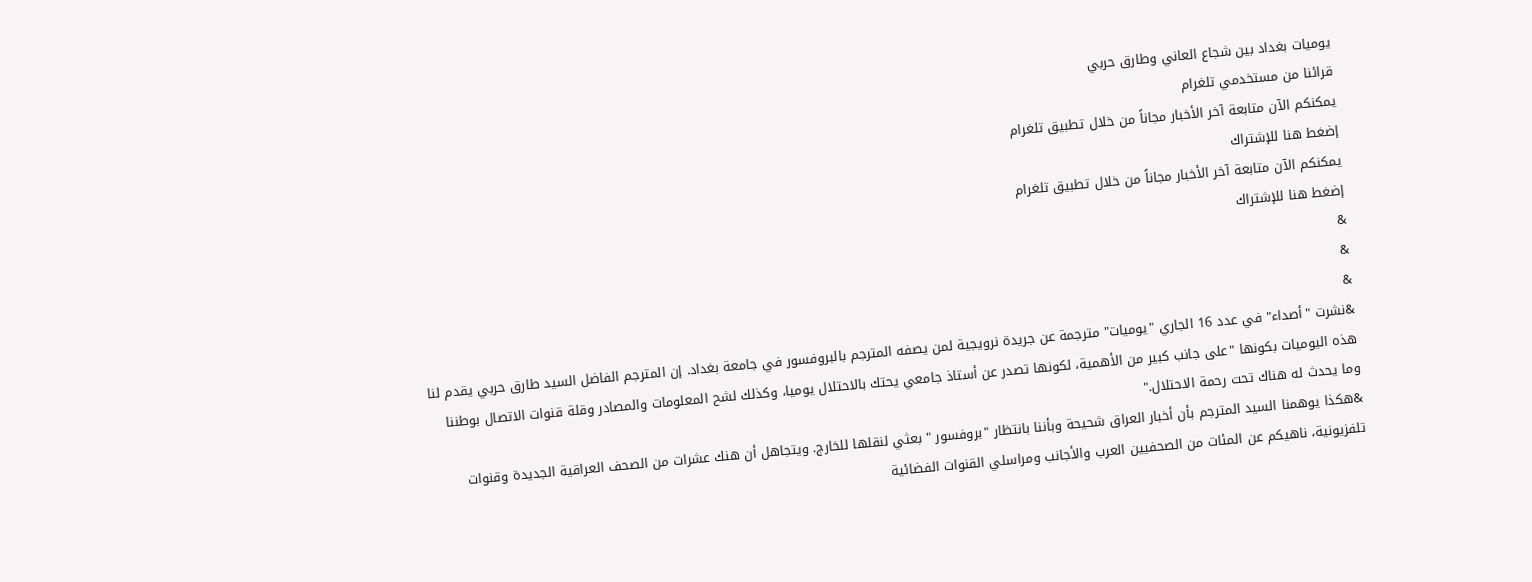يوميات بغداد بين شجاع العاني وطارق حربي
قرائنا من مستخدمي تلغرام
يمكنكم الآن متابعة آخر الأخبار مجاناً من خلال تطبيق تلغرام
إضغط هنا للإشتراك
يمكنكم الآن متابعة آخر الأخبار مجاناً من خلال تطبيق تلغرام
إضغط هنا للإشتراك
&
&
&
&نشرت "أصداء" في عدد 16 الجاري "يوميات" مترجمة عن جريدة نرويجية لمن يصفه المترجم بالبروفسور في جامعة بغداد. إن المترجم الفاضل السيد طارق حربي يقدم لنا هذه اليوميات بكونها "على جانب كبير من الأهمية، لكونها تصدر عن أستاذ جامعي يحتك بالاحتلال يوميا، وكذلك لشح المعلومات والمصادر وقلة قنوات الاتصال بوطننا وما يحدث له هناك تحت رحمة الاحتلال."
&هكذا يوهمنا السيد المترجم بأن أخبار العراق شحيحة وبأننا بانتظار "بروفسور " بعثي لنقلها للخارج. ويتجاهل أن هنك عشرات من الصحف العراقية الجديدة وقنوات تلفزيونية، ناهيكم عن المئات من الصحفيين العرب والأجانب ومراسلي القنوات الفضائية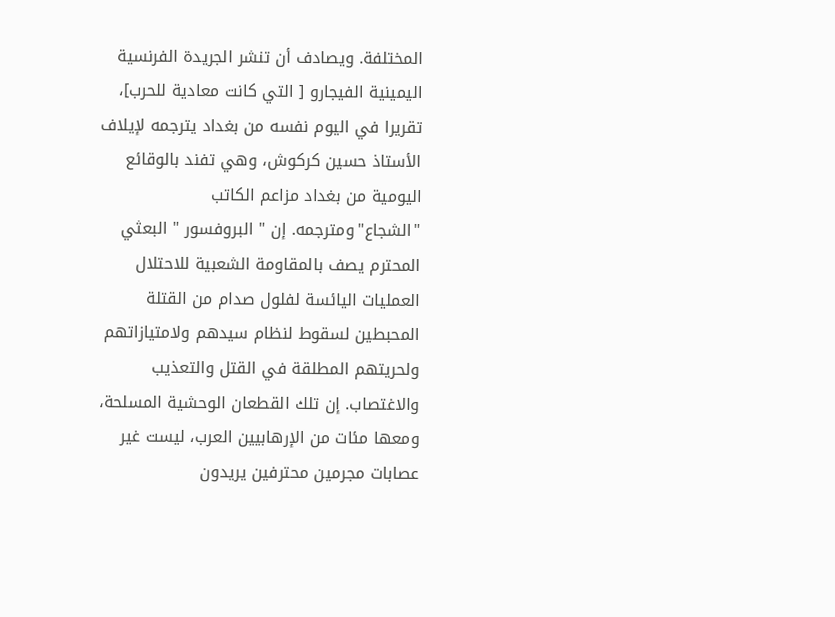المختلفة. ويصادف أن تنشر الجريدة الفرنسية اليمينية الفيجارو [ التي كانت معادية للحرب]، تقريرا في اليوم نفسه من بغداد يترجمه لإيلاف الأستاذ حسين كركوش، وهي تفند بالوقائع اليومية من بغداد مزاعم الكاتب "الشجاع"ومترجمه. إن " البروفسور " البعثي المحترم يصف بالمقاومة الشعبية للاحتلال العمليات اليائسة لفلول صدام من القتلة المحبطين لسقوط لنظام سيدهم ولامتيازاتهم ولحريتهم المطلقة في القتل والتعذيب والاغتصاب. إن تلك القطعان الوحشية المسلحة، ومعها مئات من الإرهابيين العرب، ليست غير عصابات مجرمين محترفين يريدون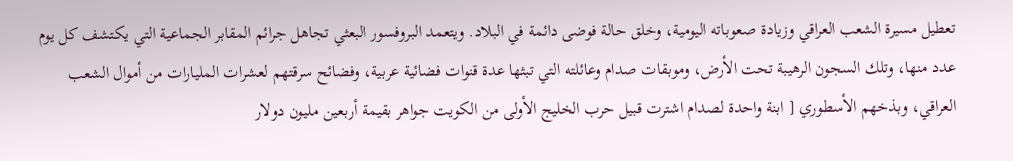تعطيل مسيرة الشعب العراقي وزيادة صعوباته اليومية، وخلق حالة فوضى دائمة في البلاد. ويتعمد البروفسور البعثي تجاهل جرائم المقابر الجماعية التي يكتشف كل يوم عدد منها، وتلك السجون الرهيبة تحت الأرض، وموبقات صدام وعائلته التي تبثها عدة قنوات فضائية عربية، وفضائح سرقتهم لعشرات المليارات من أموال الشعب العراقي، وبذخهم الأسطوري [ ابنة واحدة لصدام اشترت قبيل حرب الخليج الأولى من الكويت جواهر بقيمة أربعين مليون دولار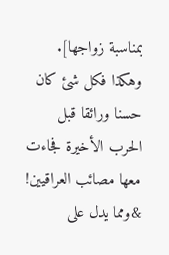بمناسبة زواجها]. وهكذا فكل شئ كان حسنا ورائقا قبل الحرب الأخيرة فجاءت معها مصائب العراقيين!
&ومما يدل على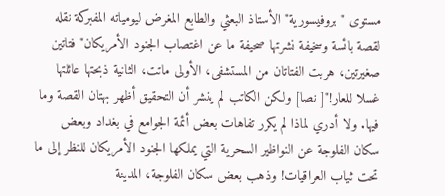مستوى " بروفيسورية" الأستاذ البعثي والطابع المغرض ليومياته المفبركة نقله لقصة بائسة وسخيفة نشرتها صحيفة ما عن اغتصاب الجنود الأمريكان" فتاتين صغيرتين، هربت الفتاتان من المستشفى، الأولى ماتت، الثانية ذبحتها عائلتها غسلا للعار!"[ نصا] ولكن الكاتب لم ينشر أن التحقيق أظهر بهتان القصة وما فيها. ولا أدري لماذا لم يكرر تفاهات بعض أئمة الجوامع في بغداد وبعض سكان الفلوجة عن النواظير السحرية التي يملكها الجنود الأمريكان للنظر إلى ما تحت ثياب العراقيات! وذهب بعض سكان الفلوجة، المدينة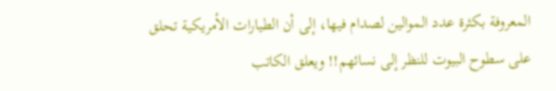المعروفة بكثرة عدد الموالين لصدام فيها، إلى أن الطيارات الأمريكية تحلق على سطوح البيوت للنظر إلى نسائهم!! ويعلق الكاتب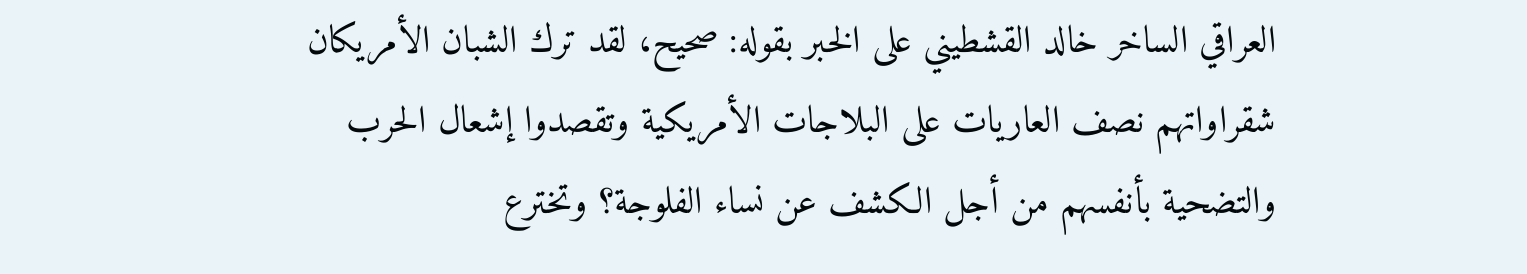العراقي الساخر خالد القشطيني على الخبر بقوله: صحيح، لقد ترك الشبان الأمريكان شقراواتهم نصف العاريات على البلاجات الأمريكية وتقصدوا إشعال الحرب والتضحية بأنفسهم من أجل الكشف عن نساء الفلوجة؟ وتخترع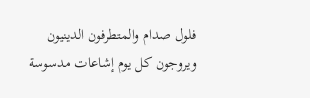فلول صدام والمتطرفون الدينيون ويروجون كل يوم إشاعات مدسوسة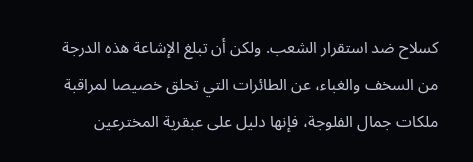كسلاح ضد استقرار الشعب. ولكن أن تبلغ الإشاعة هذه الدرجة من السخف والغباء، عن الطائرات التي تحلق خصيصا لمراقبة ملكات جمال الفلوجة، فإنها دليل على عبقرية المخترعين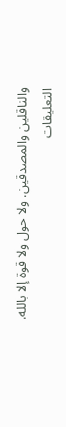والناقلين والمصدقين. ولا حول ولا قوة إلا بالله.
التعليقات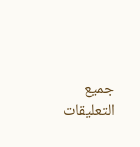جميع التعليقات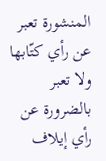المنشورة تعبر عن رأي كتّابها ولا تعبر بالضرورة عن رأي إيلاف